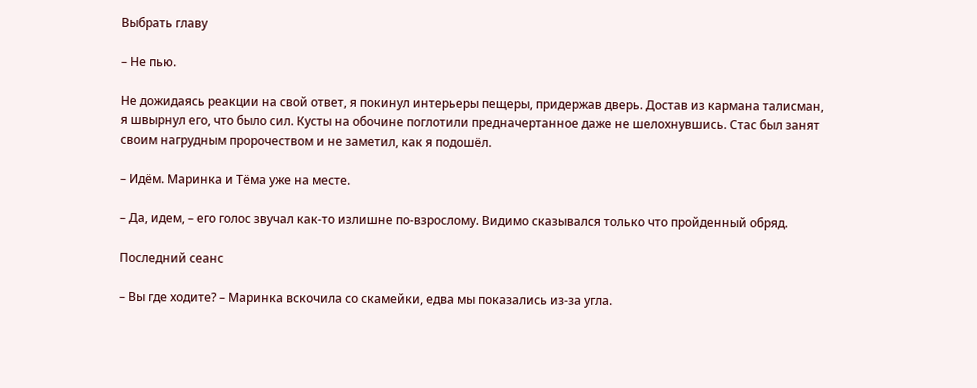Выбрать главу

– Не пью.

Не дожидаясь реакции на свой ответ, я покинул интерьеры пещеры, придержав дверь. Достав из кармана талисман, я швырнул его, что было сил. Кусты на обочине поглотили предначертанное даже не шелохнувшись. Стас был занят своим нагрудным пророчеством и не заметил, как я подошёл.

– Идём. Маринка и Тёма уже на месте.

– Да, идем, – его голос звучал как-то излишне по-взрослому. Видимо сказывался только что пройденный обряд.

Последний сеанс

– Вы где ходите? – Маринка вскочила со скамейки, едва мы показались из-за угла.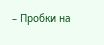– Пробки на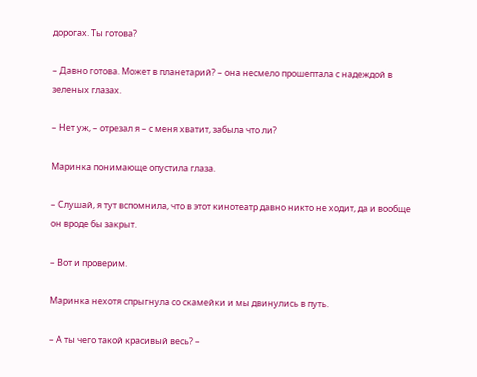дорогах. Ты готова?

– Давно готова. Может в планетарий? – она несмело прошептала с надеждой в зеленых глазах.

– Нет уж, – отрезал я – с меня хватит, забыла что ли?

Маринка понимающе опустила глаза.

– Слушай, я тут вспомнила, что в этот кинотеатр давно никто не ходит, да и вообще он вроде бы закрыт.

– Вот и проверим.

Маринка нехотя спрыгнула со скамейки и мы двинулись в путь.

– А ты чего такой красивый весь? –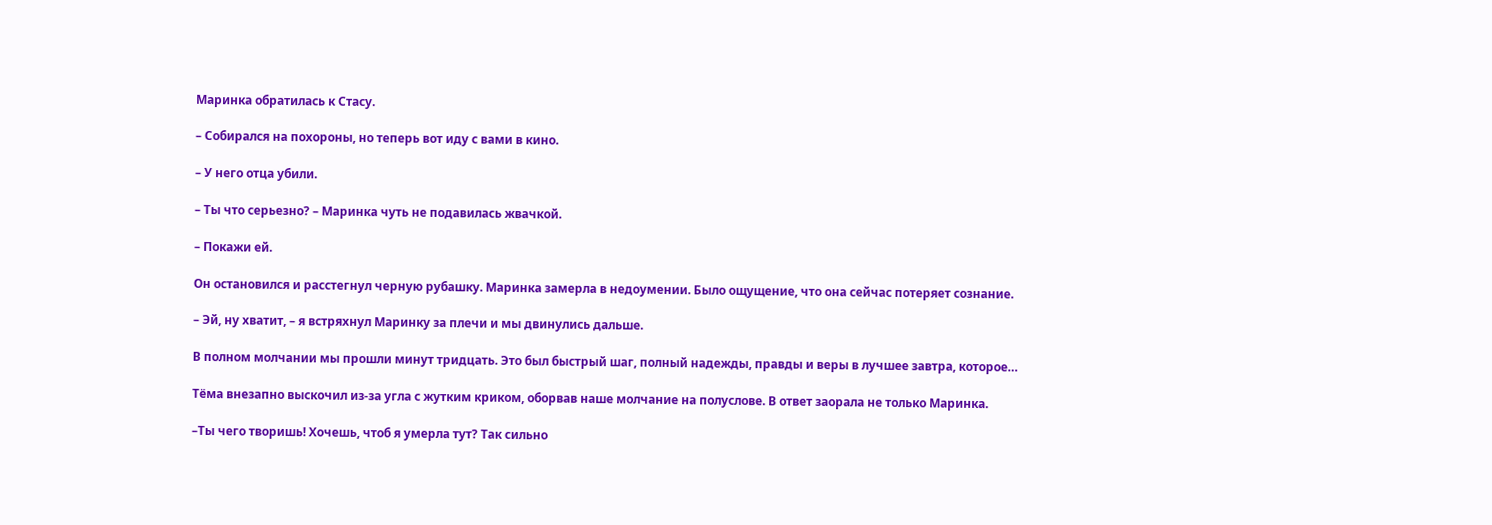Маринка обратилась к Стасу.

– Собирался на похороны, но теперь вот иду с вами в кино.

– У него отца убили.

– Ты что серьезно? – Маринка чуть не подавилась жвачкой.

– Покажи ей.

Он остановился и расстегнул черную рубашку. Маринка замерла в недоумении. Было ощущение, что она сейчас потеряет сознание.

– Эй, ну хватит, – я встряхнул Маринку за плечи и мы двинулись дальше.

В полном молчании мы прошли минут тридцать. Это был быстрый шаг, полный надежды, правды и веры в лучшее завтра, которое…

Тёма внезапно выскочил из-за угла с жутким криком, оборвав наше молчание на полуслове. В ответ заорала не только Маринка.

–Ты чего творишь! Хочешь, чтоб я умерла тут? Так сильно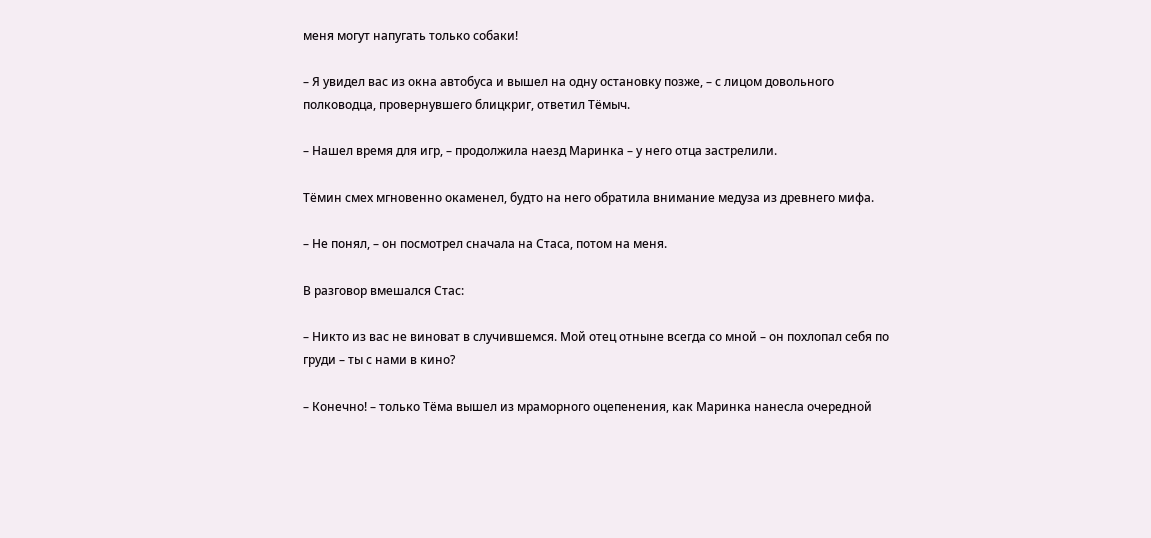меня могут напугать только собаки!

– Я увидел вас из окна автобуса и вышел на одну остановку позже, – с лицом довольного полководца, провернувшего блицкриг, ответил Тёмыч.

– Нашел время для игр, – продолжила наезд Маринка – у него отца застрелили.

Тёмин смех мгновенно окаменел, будто на него обратила внимание медуза из древнего мифа.

– Не понял, – он посмотрел сначала на Стаса, потом на меня.

В разговор вмешался Стас:

– Никто из вас не виноват в случившемся. Мой отец отныне всегда со мной – он похлопал себя по груди – ты с нами в кино?

– Конечно! – только Тёма вышел из мраморного оцепенения, как Маринка нанесла очередной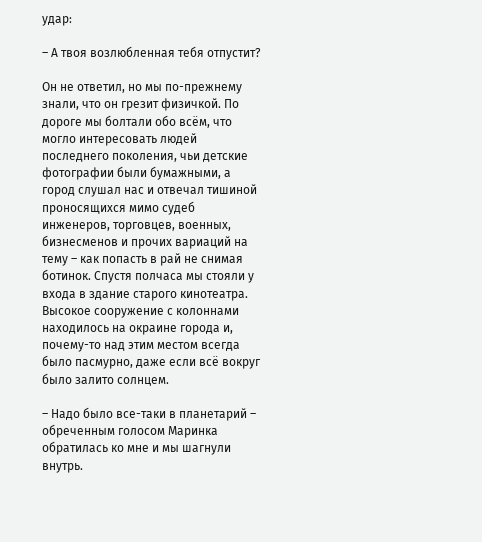удар:

– А твоя возлюбленная тебя отпустит?

Он не ответил, но мы по-прежнему знали, что он грезит физичкой. По дороге мы болтали обо всём, что могло интересовать людей последнего поколения, чьи детские фотографии были бумажными, а город слушал нас и отвечал тишиной проносящихся мимо судеб инженеров, торговцев, военных, бизнесменов и прочих вариаций на тему – как попасть в рай не снимая ботинок. Спустя полчаса мы стояли у входа в здание старого кинотеатра. Высокое сооружение с колоннами находилось на окраине города и, почему-то над этим местом всегда было пасмурно, даже если всё вокруг было залито солнцем.

– Надо было все-таки в планетарий – обреченным голосом Маринка обратилась ко мне и мы шагнули внутрь.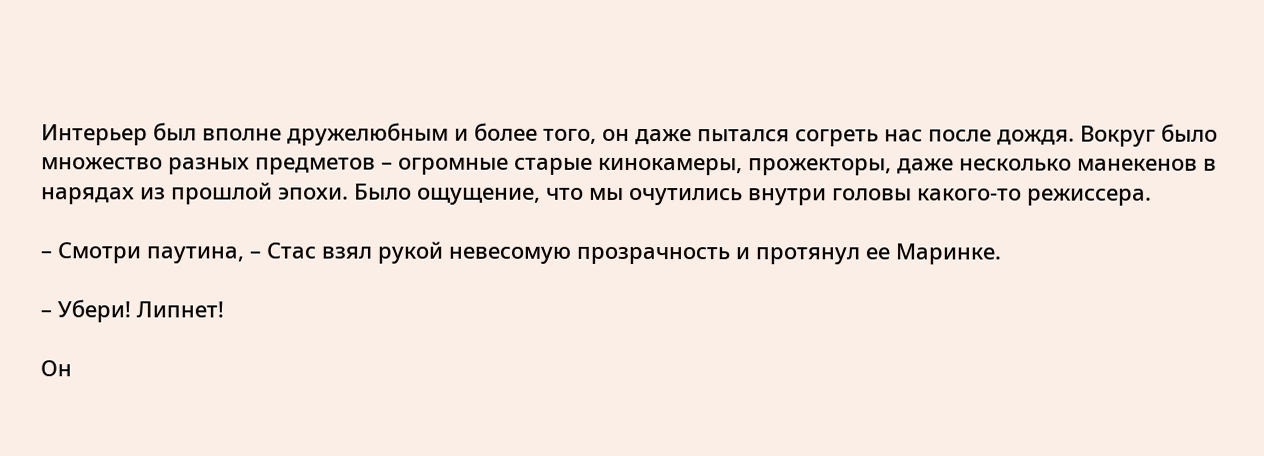Интерьер был вполне дружелюбным и более того, он даже пытался согреть нас после дождя. Вокруг было множество разных предметов – огромные старые кинокамеры, прожекторы, даже несколько манекенов в нарядах из прошлой эпохи. Было ощущение, что мы очутились внутри головы какого-то режиссера.

– Смотри паутина, – Стас взял рукой невесомую прозрачность и протянул ее Маринке.

– Убери! Липнет!

Он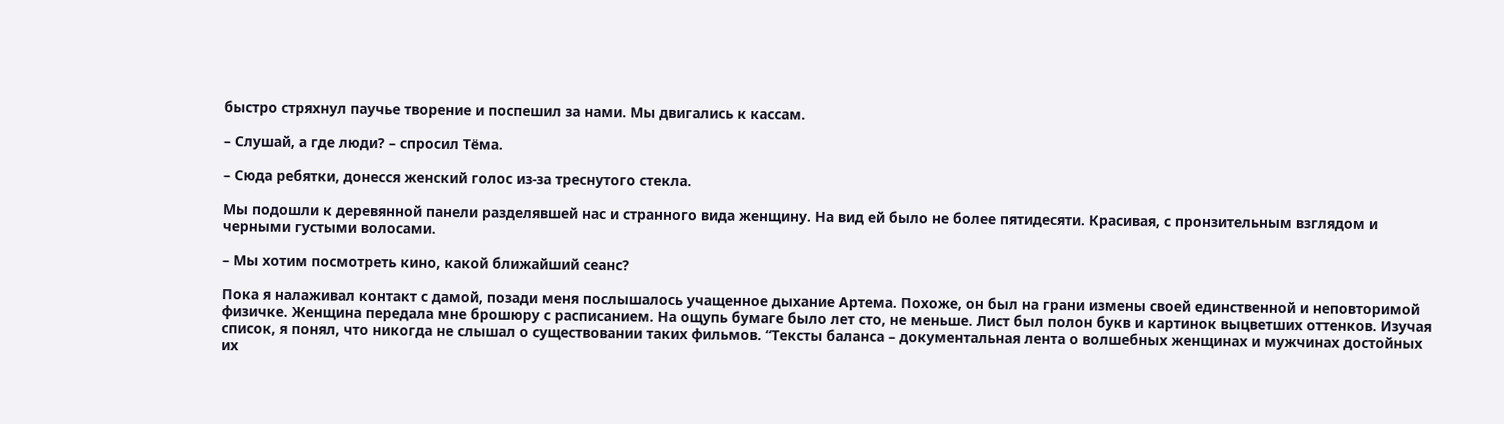быстро стряхнул паучье творение и поспешил за нами. Мы двигались к кассам.

– Слушай, а где люди? – спросил Тёма.

– Сюда ребятки, донесся женский голос из-за треснутого стекла.

Мы подошли к деревянной панели разделявшей нас и странного вида женщину. На вид ей было не более пятидесяти. Красивая, с пронзительным взглядом и черными густыми волосами.

– Мы хотим посмотреть кино, какой ближайший сеанс?

Пока я налаживал контакт с дамой, позади меня послышалось учащенное дыхание Артема. Похоже, он был на грани измены своей единственной и неповторимой физичке. Женщина передала мне брошюру с расписанием. На ощупь бумаге было лет сто, не меньше. Лист был полон букв и картинок выцветших оттенков. Изучая список, я понял, что никогда не слышал о существовании таких фильмов. “Тексты баланса – документальная лента о волшебных женщинах и мужчинах достойных их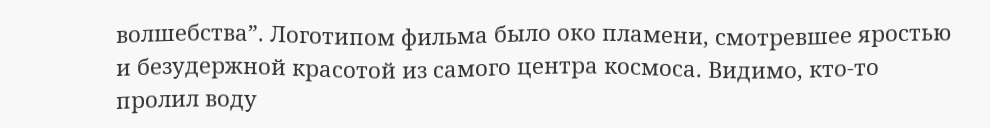волшебства”. Логотипом фильма было око пламени, смотревшее яростью и безудержной красотой из самого центра космоса. Видимо, кто-то пролил воду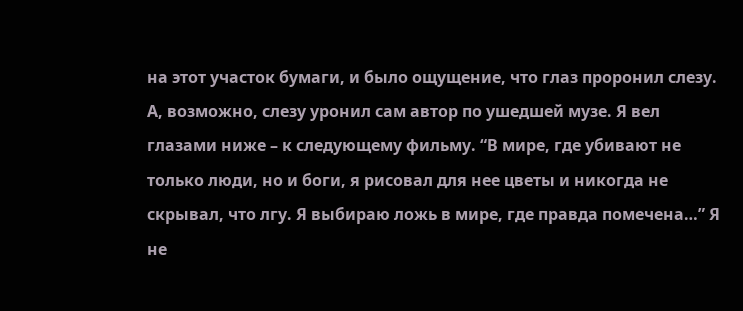на этот участок бумаги, и было ощущение, что глаз проронил слезу. А, возможно, слезу уронил сам автор по ушедшей музе. Я вел глазами ниже – к следующему фильму. “В мире, где убивают не только люди, но и боги, я рисовал для нее цветы и никогда не скрывал, что лгу. Я выбираю ложь в мире, где правда помечена…” Я не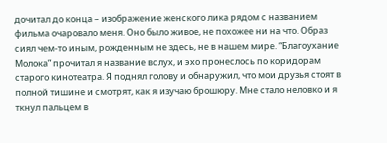дочитал до конца – изображение женского лика рядом с названием фильма очаровало меня. Оно было живое, не похожее ни на что. Образ сиял чем-то иным, рожденным не здесь, не в нашем мире. “Благоухание Молока” прочитал я название вслух, и эхо пронеслось по коридорам старого кинотеатра. Я поднял голову и обнаружил, что мои друзья стоят в полной тишине и смотрят, как я изучаю брошюру. Мне стало неловко и я ткнул пальцем в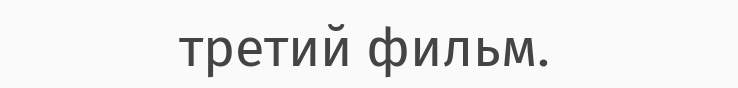третий фильм.